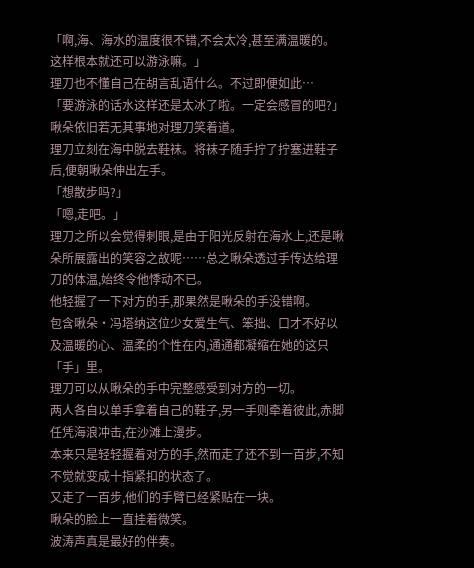「啊,海、海水的温度很不错,不会太冷,甚至满温暖的。这样根本就还可以游泳嘛。」
理刀也不懂自己在胡言乱语什么。不过即便如此…
「要游泳的话水这样还是太冰了啦。一定会感冒的吧?」
啾朵依旧若无其事地对理刀笑着道。
理刀立刻在海中脱去鞋袜。将袜子随手拧了拧塞进鞋子后,便朝啾朵伸出左手。
「想散步吗?」
「嗯,走吧。」
理刀之所以会觉得刺眼,是由于阳光反射在海水上,还是啾朵所展露出的笑容之故呢……总之啾朵透过手传达给理刀的体温,始终令他悸动不已。
他轻握了一下对方的手,那果然是啾朵的手没错啊。
包含啾朵·冯塔纳这位少女爱生气、笨拙、口才不好以及温暖的心、温柔的个性在内,通通都凝缩在她的这只「手」里。
理刀可以从啾朵的手中完整感受到对方的一切。
两人各自以单手拿着自己的鞋子,另一手则牵着彼此,赤脚任凭海浪冲击,在沙滩上漫步。
本来只是轻轻握着对方的手,然而走了还不到一百步,不知不觉就变成十指紧扣的状态了。
又走了一百步,他们的手臂已经紧贴在一块。
啾朵的脸上一直挂着微笑。
波涛声真是最好的伴奏。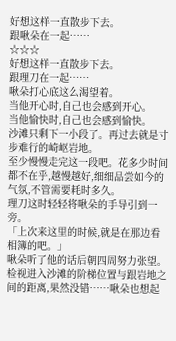好想这样一直散步下去。
跟啾朵在一起……
☆☆☆
好想这样一直散步下去。
跟理刀在一起……
啾朵打心底这么渴望着。
当他开心时,自己也会感到开心。
当他愉快时,自己也会感到愉快。
沙滩只剩下一小段了。再过去就是寸步难行的崎岖岩地。
至少慢慢走完这一段吧。花多少时间都不在乎,越慢越好,细细品尝如今的气氛,不管需要耗时多久。
理刀这时轻轻将啾朵的手导引到一旁。
「上次来这里的时候,就是在那边看相簿的吧。」
啾朵听了他的话后朝四周努力张望。检视进入沙滩的阶梯位置与跟岩地之间的距离,果然没错……啾朵也想起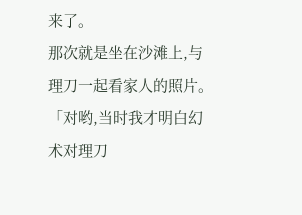来了。
那次就是坐在沙滩上,与理刀一起看家人的照片。
「对哟,当时我才明白幻术对理刀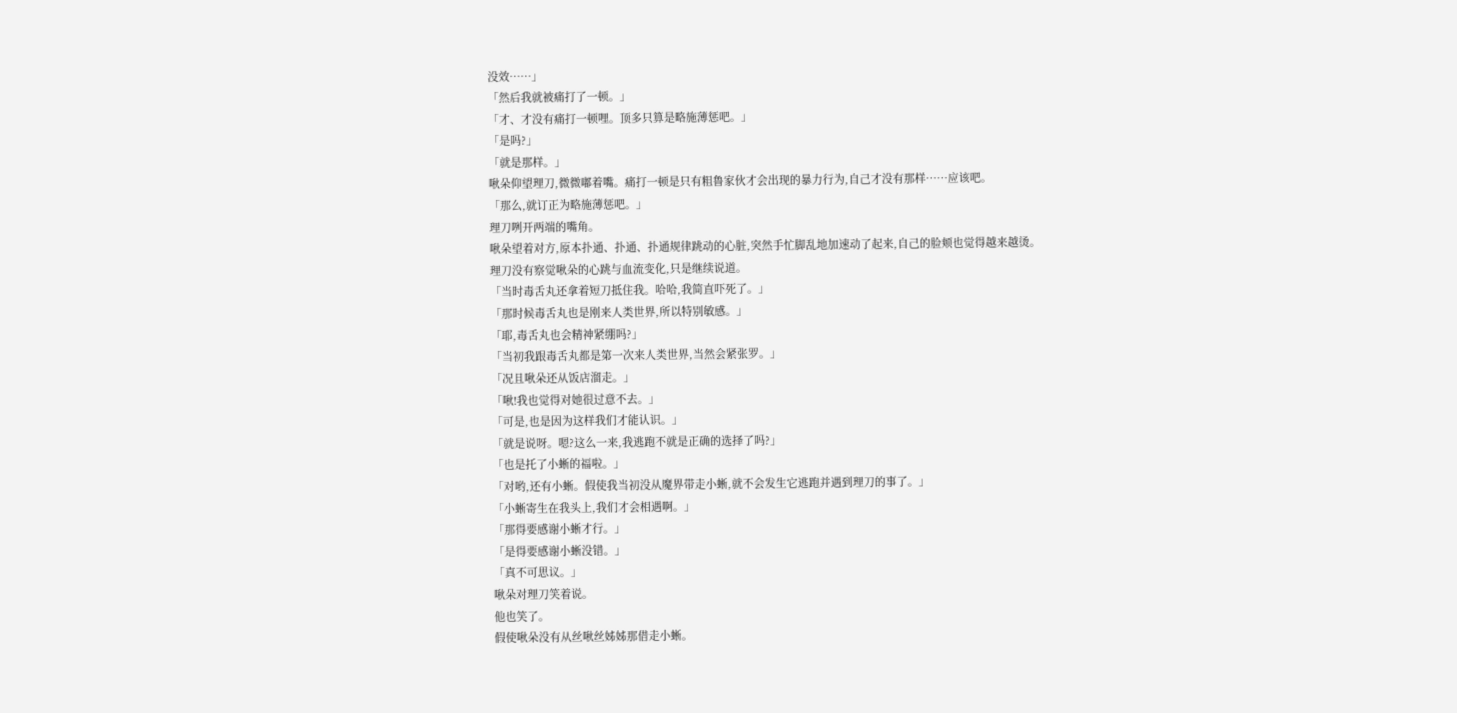没效……」
「然后我就被痛打了一顿。」
「才、才没有痛打一顿哩。顶多只算是略施薄惩吧。」
「是吗?」
「就是那样。」
啾朵仰望理刀,微微嘟着嘴。痛打一顿是只有粗鲁家伙才会出现的暴力行为,自己才没有那样……应该吧。
「那么,就订正为略施薄惩吧。」
理刀咧开两端的嘴角。
啾朵望着对方,原本扑通、扑通、扑通规律跳动的心脏,突然手忙脚乱地加速动了起来,自己的脸颊也觉得越来越烫。
理刀没有察觉啾朵的心跳与血流变化,只是继续说道。
「当时毒舌丸还拿着短刀抵住我。哈哈,我简直吓死了。」
「那时候毒舌丸也是刚来人类世界,所以特别敏感。」
「耶,毒舌丸也会精神紧绷吗?」
「当初我跟毒舌丸都是第一次来人类世界,当然会紧张罗。」
「况且啾朵还从饭店溜走。」
「啾!我也觉得对她很过意不去。」
「可是,也是因为这样我们才能认识。」
「就是说呀。嗯?这么一来,我逃跑不就是正确的选择了吗?」
「也是托了小蜥的福啦。」
「对哟,还有小蜥。假使我当初没从魔界带走小蜥,就不会发生它逃跑并遇到理刀的事了。」
「小蜥寄生在我头上,我们才会相遇啊。」
「那得要感谢小蜥才行。」
「是得要感谢小蜥没错。」
「真不可思议。」
啾朵对理刀笑着说。
他也笑了。
假使啾朵没有从丝啾丝姊姊那借走小蜥。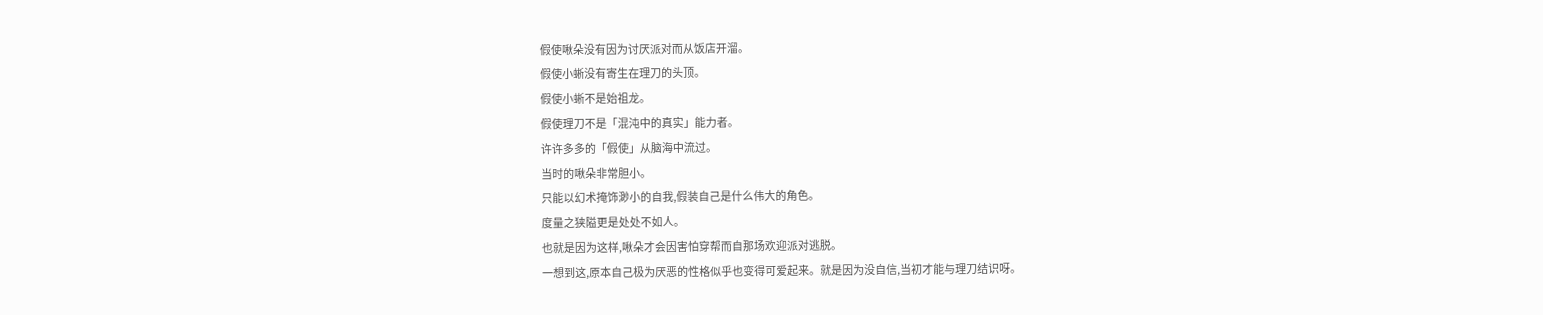假使啾朵没有因为讨厌派对而从饭店开溜。
假使小蜥没有寄生在理刀的头顶。
假使小蜥不是始祖龙。
假使理刀不是「混沌中的真实」能力者。
许许多多的「假使」从脑海中流过。
当时的啾朵非常胆小。
只能以幻术掩饰渺小的自我,假装自己是什么伟大的角色。
度量之狭隘更是处处不如人。
也就是因为这样,啾朵才会因害怕穿帮而自那场欢迎派对逃脱。
一想到这,原本自己极为厌恶的性格似乎也变得可爱起来。就是因为没自信,当初才能与理刀结识呀。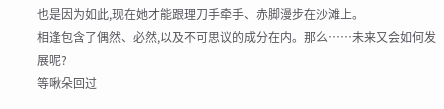也是因为如此,现在她才能跟理刀手牵手、赤脚漫步在沙滩上。
相逢包含了偶然、必然,以及不可思议的成分在内。那么……未来又会如何发展呢?
等啾朵回过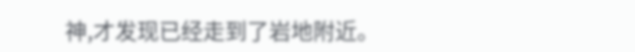神,才发现已经走到了岩地附近。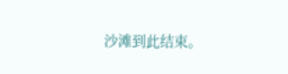沙滩到此结束。